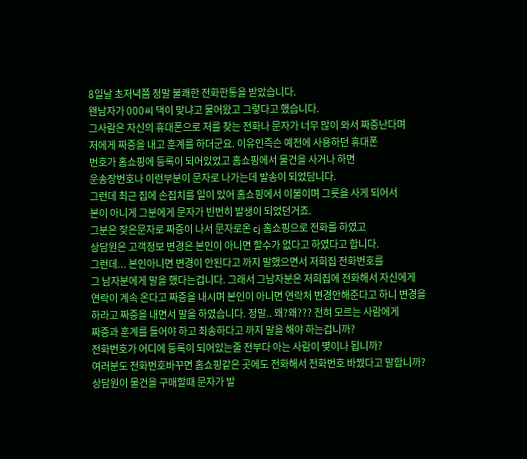8일날 초저녁쯤 정말 불쾌한 전화한통을 받았습니다.
왠남자가 000씨 댁이 맞냐고 물어왔고 그렇다고 했습니다.
그사람은 자신의 휴대폰으로 저를 찾는 전화나 문자가 너무 많이 와서 짜증난다며
저에게 짜증을 내고 훈계를 하더군요. 이유인즉슨 예전에 사용하던 휴대폰
번호가 홈쇼핑에 등록이 되어있었고 홈쇼핑에서 물건을 사거나 하면
운송장번호나 이런부분이 문자로 나가는데 발송이 되었담니다.
그런데 최근 집에 손집치를 일이 있어 홈쇼핑에서 이불이며 그릇을 사게 되어서
본이 아니게 그분에게 문자가 빈번히 발생이 되었던거죠.
그분은 잦은문자로 짜증이 나서 문자로온 cj 홈쇼핑으로 전화를 하였고
상담원은 고객정보 변경은 본인이 아니면 할수가 없다고 하였다고 합니다.
그런데... 본인아니면 변경이 안된다고 까지 말했으면서 저희집 전화번호를
그 남자분에게 말을 했다는겁니다. 그래서 그남자분은 저희집에 전화해서 자신에게
연락이 계속 온다고 짜증을 내시며 본인이 아니면 연락처 변경안해준다고 하니 변경을
하라고 짜증을 내면서 말을 하였습니다. 정말.. 왜?왜??? 전혀 모르는 사람에게
짜증과 훈계를 들어야 하고 죄송하다고 까지 말을 해야 하는겁니까?
전화번호가 어디에 등록이 되어있는줄 전부다 아는 사람이 몇이나 됩니까?
여러분도 전화번호바꾸면 홈쇼핑같은 곳에도 전화해서 전화번호 바꿨다고 말합니까?
상담원이 물건을 구매할때 문자가 발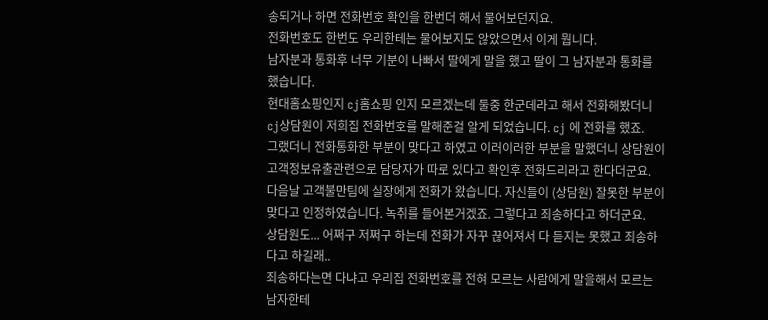송되거나 하면 전화번호 확인을 한번더 해서 물어보던지요.
전화번호도 한번도 우리한테는 물어보지도 않았으면서 이게 뭡니다.
남자분과 통화후 너무 기분이 나빠서 딸에게 말을 했고 딸이 그 남자분과 통화를 했습니다.
현대홈쇼핑인지 cj홈쇼핑 인지 모르겠는데 둘중 한군데라고 해서 전화해봤더니
cj상담원이 저희집 전화번호를 말해준걸 알게 되었습니다. cj 에 전화를 했죠.
그랬더니 전화통화한 부분이 맞다고 하였고 이러이러한 부분을 말했더니 상담원이
고객정보유출관련으로 담당자가 따로 있다고 확인후 전화드리라고 한다더군요.
다음날 고객불만팀에 실장에게 전화가 왔습니다. 자신들이 (상담원) 잘못한 부분이
맞다고 인정하였습니다. 녹취를 들어본거겠죠. 그렇다고 죄송하다고 하더군요.
상담원도... 어쩌구 저쩌구 하는데 전화가 자꾸 끊어져서 다 듣지는 못했고 죄송하다고 하길래..
죄송하다는면 다냐고 우리집 전화번호를 전혀 모르는 사람에게 말을해서 모르는 남자한테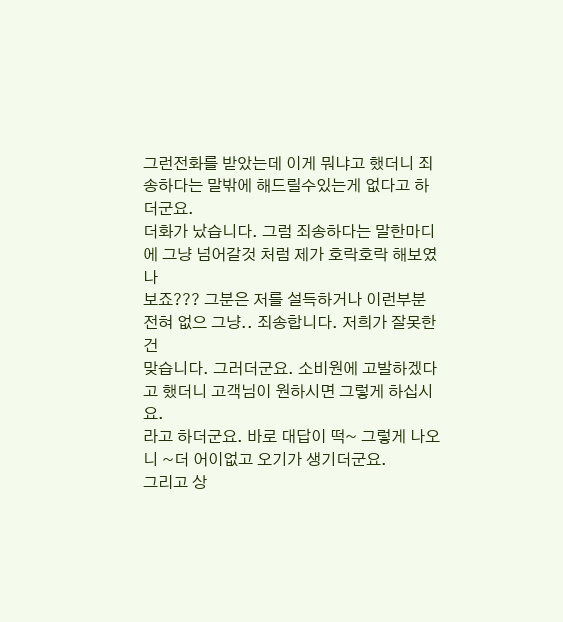그런전화를 받았는데 이게 뭐냐고 했더니 죄송하다는 말밖에 해드릴수있는게 없다고 하더군요.
더화가 났습니다. 그럼 죄송하다는 말한마디에 그냥 넘어갈것 처럼 제가 호락호락 해보였나
보죠??? 그분은 저를 설득하거나 이런부분 전혀 없으 그냥.. 죄송합니다. 저희가 잘못한건
맞습니다. 그러더군요. 소비원에 고발하겠다고 했더니 고객님이 원하시면 그렇게 하십시요.
라고 하더군요. 바로 대답이 떡~ 그렇게 나오니 ~더 어이없고 오기가 생기더군요.
그리고 상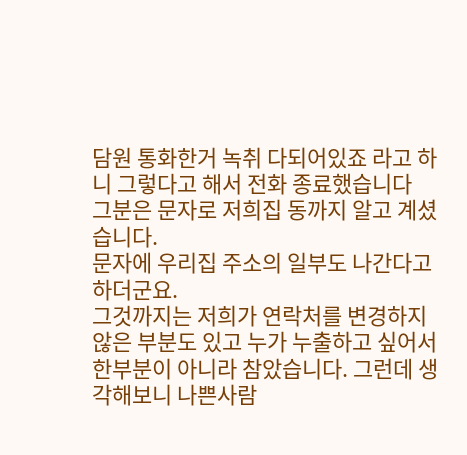담원 통화한거 녹취 다되어있죠 라고 하니 그렇다고 해서 전화 종료했습니다
그분은 문자로 저희집 동까지 알고 계셨습니다.
문자에 우리집 주소의 일부도 나간다고 하더군요.
그것까지는 저희가 연락처를 변경하지 않은 부분도 있고 누가 누출하고 싶어서
한부분이 아니라 참았습니다. 그런데 생각해보니 나쁜사람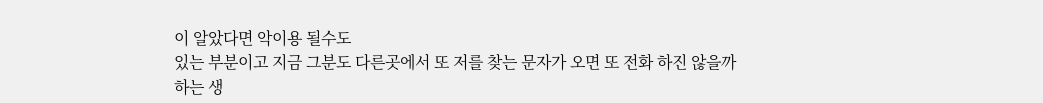이 알았다면 악이용 될수도
있는 부분이고 지금 그분도 다른곳에서 또 저를 찾는 문자가 오면 또 전화 하진 않을까
하는 생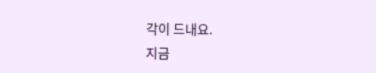각이 드내요.
지금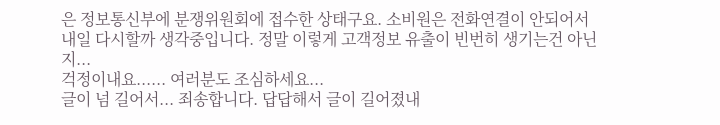은 정보통신부에 분쟁위원회에 접수한 상태구요. 소비원은 전화연결이 안되어서
내일 다시할까 생각중입니다. 정말 이렇게 고객정보 유출이 빈번히 생기는건 아닌지...
걱정이내요...... 여러분도 조심하세요...
글이 넘 길어서... 죄송합니다. 답답해서 글이 길어졌내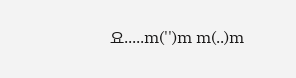요.....m('')m m(..)m